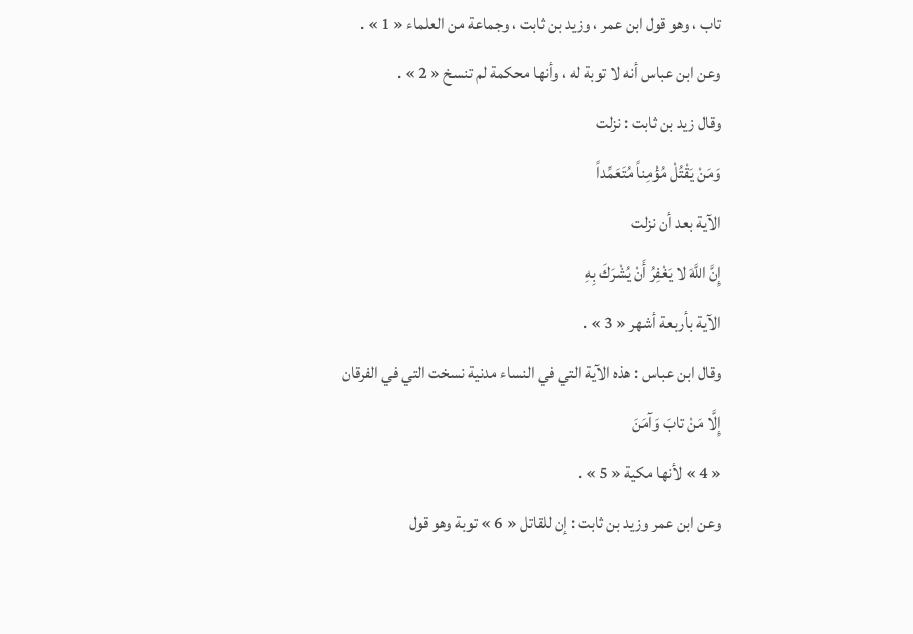تاب ، وهو قول ابن عمر ، وزيد بن ثابت ، وجماعة من العلماء « 1 » .
وعن ابن عباس أنه لا توبة له ، وأنها محكمة لم تنسخ « 2 » .
وقال زيد بن ثابت : نزلت
وَمَنْ يَقْتُلْ مُؤْمِناً مُتَعَمِّداً
الآية بعد أن نزلت
إِنَّ اللَّهَ لا يَغْفِرُ أَنْ يُشْرَكَ بِهِ
الآية بأربعة أشهر « 3 » .
وقال ابن عباس : هذه الآية التي في النساء مدنية نسخت التي في الفرقان
إِلَّا مَنْ تابَ وَآمَنَ
« 4 » لأنها مكية « 5 » .
وعن ابن عمر وزيد بن ثابت : إن للقاتل « 6 » توبة وهو قول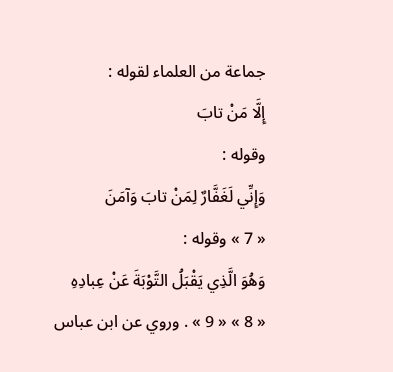جماعة من العلماء لقوله :
إِلَّا مَنْ تابَ
وقوله :
وَإِنِّي لَغَفَّارٌ لِمَنْ تابَ وَآمَنَ
« 7 » وقوله :
وَهُوَ الَّذِي يَقْبَلُ التَّوْبَةَ عَنْ عِبادِهِ
« 8 » « 9 » . وروي عن ابن عباس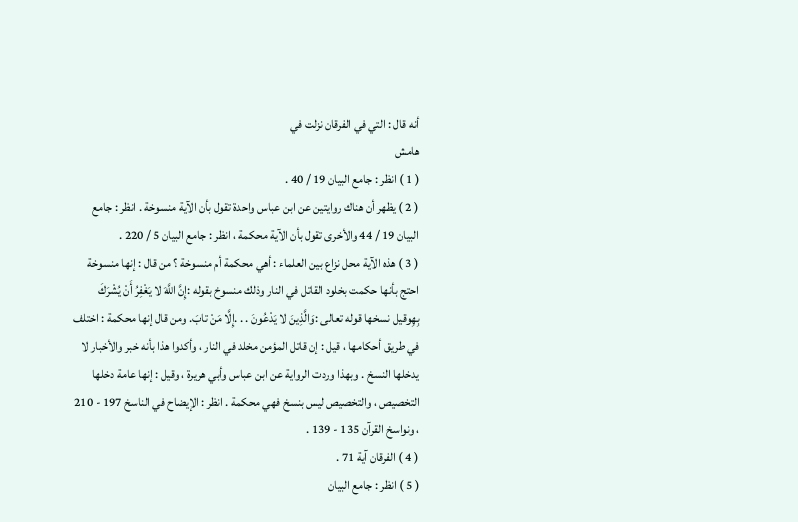أنه قال : التي في الفرقان نزلت في
هامش
( 1 ) انظر : جامع البيان 19 / 40 .
( 2 ) يظهر أن هناك روايتين عن ابن عباس واحدة تقول بأن الآية منسوخة . انظر : جامع البيان 19 / 44 والأخرى تقول بأن الآية محكمة ، انظر : جامع البيان 5 / 220 .
( 3 ) هذه الآية محل نزاع بين العلماء : أهي محكمة أم منسوخة ؟ من قال : إنها منسوخة احتج بأنها حكمت بخلود القاتل في النار وذلك منسوخ بقوله :إِنَّ اللَّهَ لا يَغْفِرُ أَنْ يُشْرَكَ بِهِوقيل نسخها قوله تعالى :وَالَّذِينَ لا يَدْعُونَ . . .إِلَّا مَنْ تابَ. ومن قال إنها محكمة : اختلف في طريق أحكامها ، قيل : إن قاتل المؤمن مخلد في النار ، وأكدوا هذا بأنه خبر والأخبار لا يدخلها النسخ . وبهذا وردت الرواية عن ابن عباس وأبي هريرة ، وقيل : إنها عامة دخلها التخصيص ، والتخصيص ليس بنسخ فهي محكمة . انظر : الإيضاح في الناسخ 197 - 210 ، ونواسخ القرآن 135 - 139 .
( 4 ) الفرقان آية 71 .
( 5 ) انظر : جامع البيان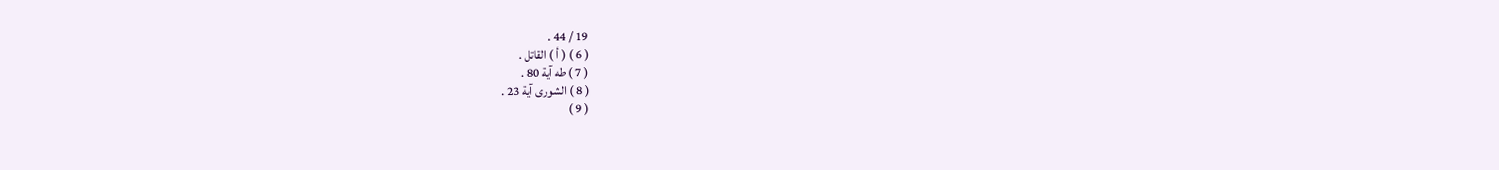19 / 44 .
( 6 ) ( أ ) القاتل .
( 7 ) طه آية 80 .
( 8 ) الشورى آية 23 .
( 9 )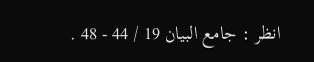انظر : جامع البيان 19 / 44 - 48 .